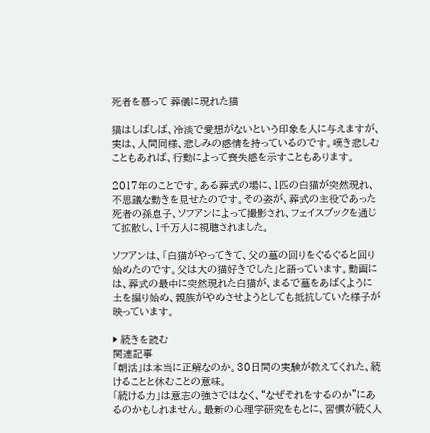死者を慕って 葬儀に現れた猫

猫はしばしば、冷淡で愛想がないという印象を人に与えますが、実は、人間同様、悲しみの感情を持っているのです。嘆き悲しむこともあれば、行動によって喪失感を示すこともあります。

2017年のことです。ある葬式の場に、1匹の白猫が突然現れ、不思議な動きを見せたのです。その姿が、葬式の主役であった死者の孫息子、ソフアンによって撮影され、フェイスブックを通じて拡散し、1千万人に視聴されました。

ソフアンは、「白猫がやってきて、父の墓の回りをぐるぐると回り始めたのです。父は大の猫好きでした」と語っています。動画には、葬式の最中に突然現れた白猫が、まるで墓をあばくように土を掘り始め、親族がやめさせようとしても抵抗していた様子が映っています。

▶ 続きを読む
関連記事
「朝活」は本当に正解なのか。30日間の実験が教えてくれた、続けることと休むことの意味。
「続ける力」は意志の強さではなく、“なぜそれをするのか”にあるのかもしれません。最新の心理学研究をもとに、習慣が続く人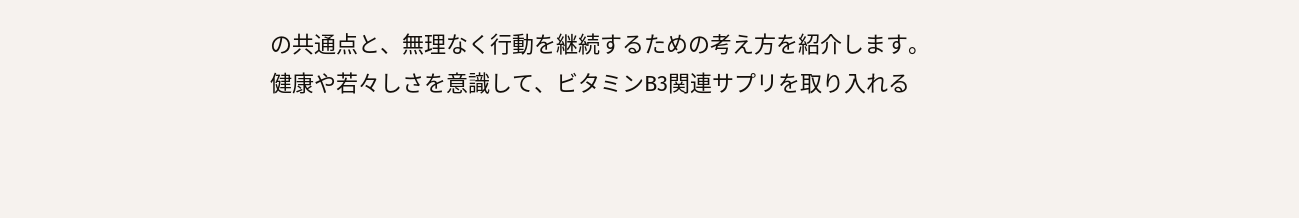の共通点と、無理なく行動を継続するための考え方を紹介します。
健康や若々しさを意識して、ビタミンB3関連サプリを取り入れる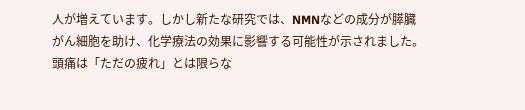人が増えています。しかし新たな研究では、NMNなどの成分が膵臓がん細胞を助け、化学療法の効果に影響する可能性が示されました。
頭痛は「ただの疲れ」とは限らな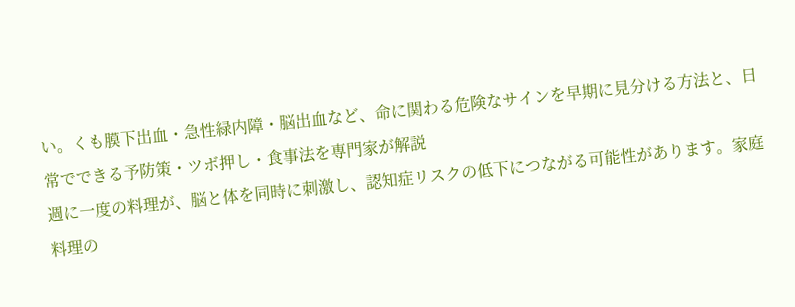い。くも膜下出血・急性緑内障・脳出血など、命に関わる危険なサインを早期に見分ける方法と、日常でできる予防策・ツボ押し・食事法を専門家が解説
週に一度の料理が、脳と体を同時に刺激し、認知症リスクの低下につながる可能性があります。家庭料理の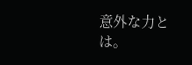意外な力とは。